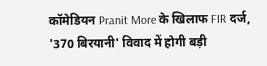कॉमेडियन Pranit More के खिलाफ FIR दर्ज, '370 बिरयानी' विवाद में होगी बड़ी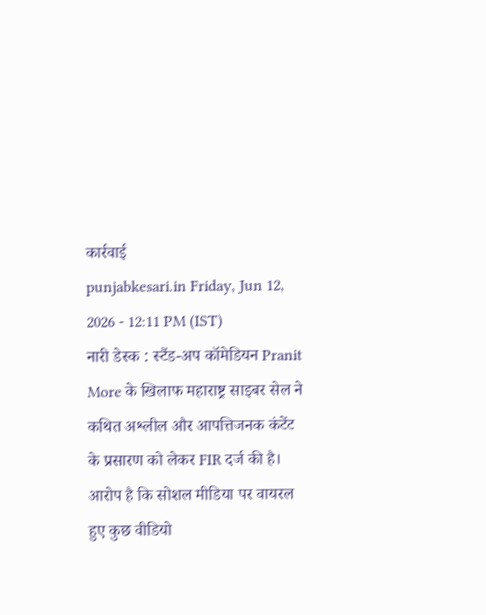कार्रवाई
punjabkesari.in Friday, Jun 12, 2026 - 12:11 PM (IST)
नारी डेस्क : स्टैंड-अप कॉमेडियन Pranit More के खिलाफ महाराष्ट्र साइबर सेल ने कथित अश्लील और आपत्तिजनक कंटेंट के प्रसारण को लेकर FIR दर्ज की है। आरोप है कि सोशल मीडिया पर वायरल हुए कुछ वीडियो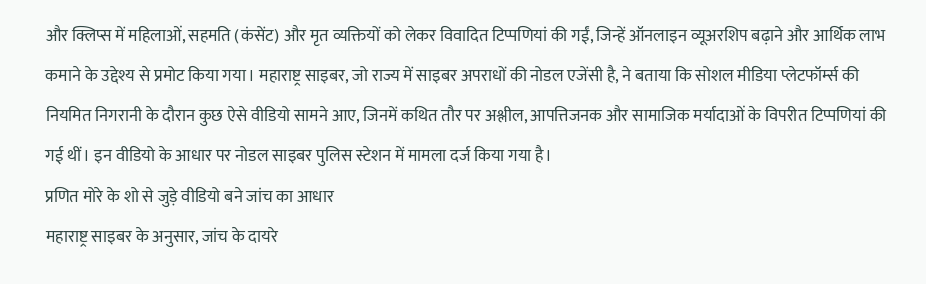और क्लिप्स में महिलाओं, सहमति (कंसेंट) और मृत व्यक्तियों को लेकर विवादित टिप्पणियां की गईं, जिन्हें ऑनलाइन व्यूअरशिप बढ़ाने और आर्थिक लाभ कमाने के उद्देश्य से प्रमोट किया गया। महाराष्ट्र साइबर, जो राज्य में साइबर अपराधों की नोडल एजेंसी है, ने बताया कि सोशल मीडिया प्लेटफॉर्म्स की नियमित निगरानी के दौरान कुछ ऐसे वीडियो सामने आए, जिनमें कथित तौर पर अश्लील, आपत्तिजनक और सामाजिक मर्यादाओं के विपरीत टिप्पणियां की गई थीं। इन वीडियो के आधार पर नोडल साइबर पुलिस स्टेशन में मामला दर्ज किया गया है।
प्रणित मोरे के शो से जुड़े वीडियो बने जांच का आधार
महाराष्ट्र साइबर के अनुसार, जांच के दायरे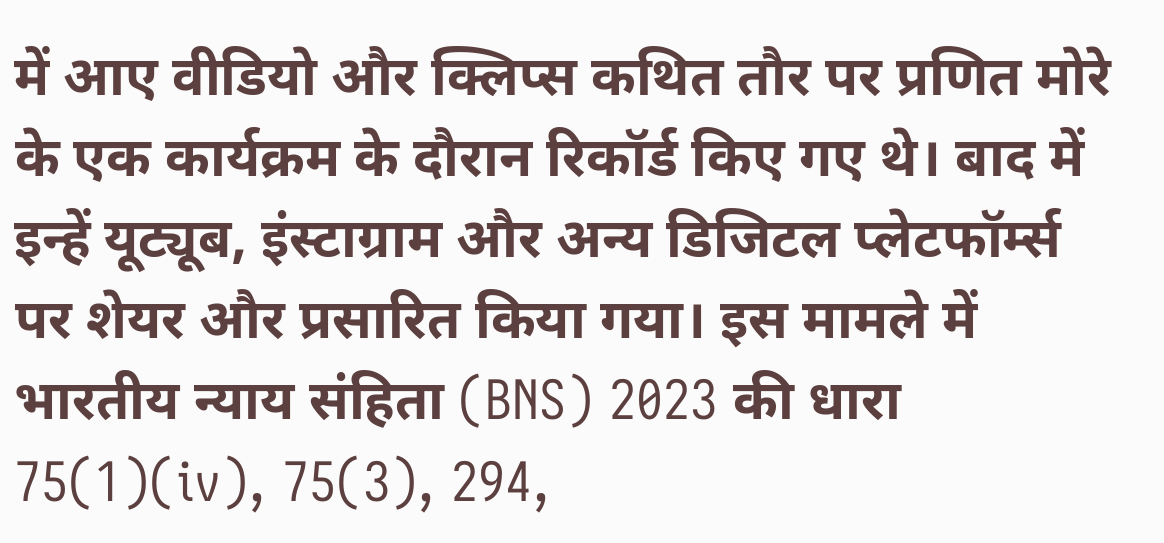में आए वीडियो और क्लिप्स कथित तौर पर प्रणित मोरे के एक कार्यक्रम के दौरान रिकॉर्ड किए गए थे। बाद में इन्हें यूट्यूब, इंस्टाग्राम और अन्य डिजिटल प्लेटफॉर्म्स पर शेयर और प्रसारित किया गया। इस मामले में भारतीय न्याय संहिता (BNS) 2023 की धारा 75(1)(iv), 75(3), 294,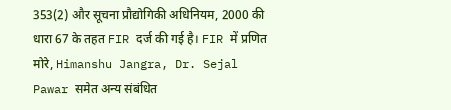353(2) और सूचना प्रौद्योगिकी अधिनियम, 2000 की धारा 67 के तहत FIR दर्ज की गई है। FIR में प्रणित मोरे, Himanshu Jangra, Dr. Sejal Pawar समेत अन्य संबंधित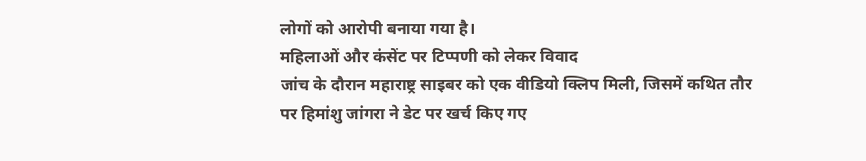लोगों को आरोपी बनाया गया है।
महिलाओं और कंसेंट पर टिप्पणी को लेकर विवाद
जांच के दौरान महाराष्ट्र साइबर को एक वीडियो क्लिप मिली, जिसमें कथित तौर पर हिमांशु जांगरा ने डेट पर खर्च किए गए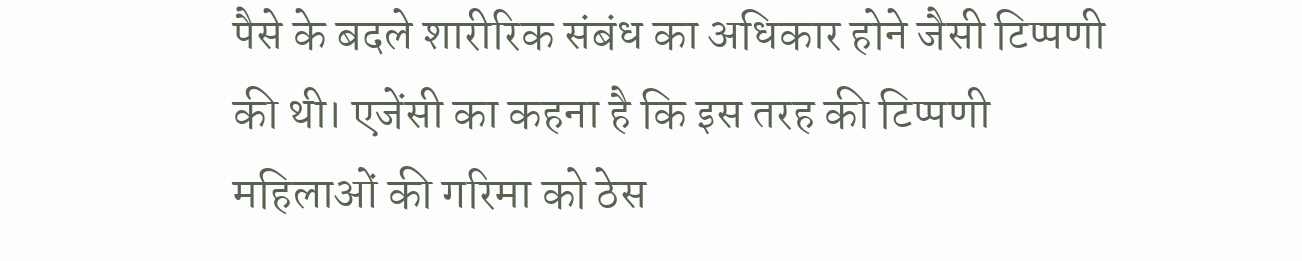पैसे के बदले शारीरिक संबंध का अधिकार होने जैसी टिप्पणी की थी। एजेंसी का कहना है कि इस तरह की टिप्पणी महिलाओं की गरिमा को ठेस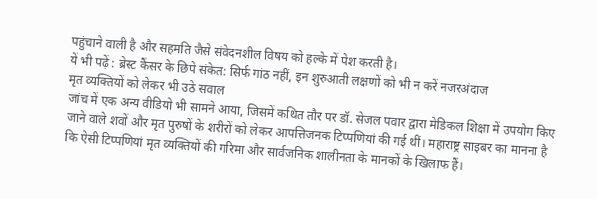पहुंचाने वाली है और सहमति जैसे संवेदनशील विषय को हल्के में पेश करती है।
यें भी पढ़ें : ब्रेस्ट कैंसर के छिपे संकेत: सिर्फ गांठ नहीं, इन शुरुआती लक्षणों को भी न करें नजरअंदाज
मृत व्यक्तियों को लेकर भी उठे सवाल
जांच में एक अन्य वीडियो भी सामने आया, जिसमें कथित तौर पर डॉ. सेजल पवार द्वारा मेडिकल शिक्षा में उपयोग किए जाने वाले शवों और मृत पुरुषों के शरीरों को लेकर आपत्तिजनक टिप्पणियां की गई थीं। महाराष्ट्र साइबर का मानना है कि ऐसी टिप्पणियां मृत व्यक्तियों की गरिमा और सार्वजनिक शालीनता के मानकों के खिलाफ हैं।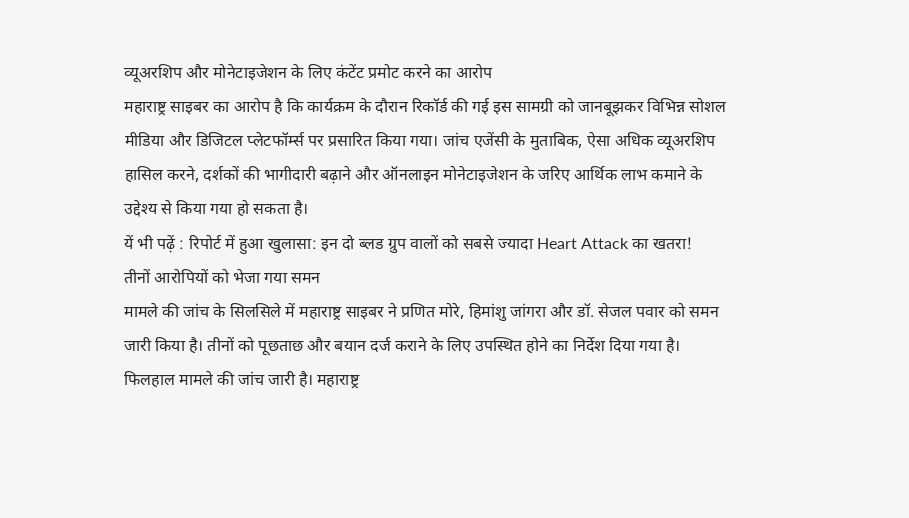व्यूअरशिप और मोनेटाइजेशन के लिए कंटेंट प्रमोट करने का आरोप
महाराष्ट्र साइबर का आरोप है कि कार्यक्रम के दौरान रिकॉर्ड की गई इस सामग्री को जानबूझकर विभिन्न सोशल मीडिया और डिजिटल प्लेटफॉर्म्स पर प्रसारित किया गया। जांच एजेंसी के मुताबिक, ऐसा अधिक व्यूअरशिप हासिल करने, दर्शकों की भागीदारी बढ़ाने और ऑनलाइन मोनेटाइजेशन के जरिए आर्थिक लाभ कमाने के उद्देश्य से किया गया हो सकता है।
यें भी पढ़ें : रिपोर्ट में हुआ खुलासा: इन दो ब्लड ग्रुप वालों को सबसे ज्यादा Heart Attack का खतरा!
तीनों आरोपियों को भेजा गया समन
मामले की जांच के सिलसिले में महाराष्ट्र साइबर ने प्रणित मोरे, हिमांशु जांगरा और डॉ. सेजल पवार को समन जारी किया है। तीनों को पूछताछ और बयान दर्ज कराने के लिए उपस्थित होने का निर्देश दिया गया है। फिलहाल मामले की जांच जारी है। महाराष्ट्र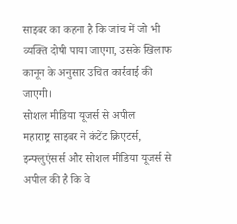साइबर का कहना है कि जांच में जो भी व्यक्ति दोषी पाया जाएगा, उसके खिलाफ कानून के अनुसार उचित कार्रवाई की जाएगी।
सोशल मीडिया यूजर्स से अपील
महाराष्ट्र साइबर ने कंटेंट क्रिएटर्स, इन्फ्लुएंसर्स और सोशल मीडिया यूजर्स से अपील की है कि वे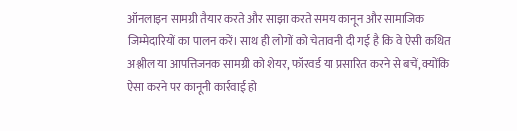ऑनलाइन सामग्री तैयार करते और साझा करते समय कानून और सामाजिक जिम्मेदारियों का पालन करें। साथ ही लोगों को चेतावनी दी गई है कि वे ऐसी कथित अश्लील या आपत्तिजनक सामग्री को शेयर, फॉरवर्ड या प्रसारित करने से बचें, क्योंकि ऐसा करने पर कानूनी कार्रवाई हो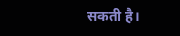सकती है।